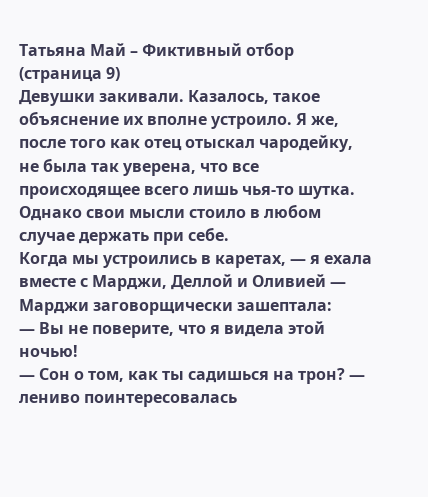Татьяна Май – Фиктивный отбор (страница 9)
Девушки закивали. Казалось, такое объяснение их вполне устроило. Я же, после того как отец отыскал чародейку, не была так уверена, что все происходящее всего лишь чья-то шутка. Однако свои мысли стоило в любом случае держать при себе.
Когда мы устроились в каретах, — я ехала вместе с Марджи, Деллой и Оливией — Марджи заговорщически зашептала:
— Вы не поверите, что я видела этой ночью!
— Сон о том, как ты садишься на трон? — лениво поинтересовалась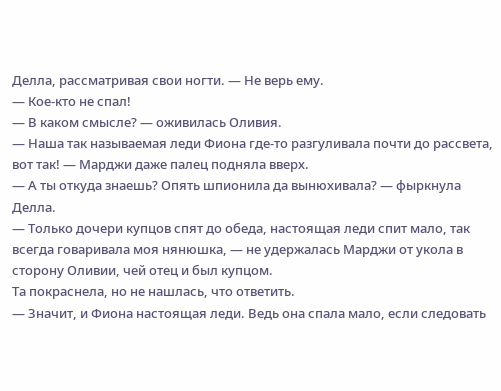Делла, рассматривая свои ногти. — Не верь ему.
— Кое-кто не спал!
— В каком смысле? — оживилась Оливия.
— Наша так называемая леди Фиона где-то разгуливала почти до рассвета, вот так! — Марджи даже палец подняла вверх.
— А ты откуда знаешь? Опять шпионила да вынюхивала? — фыркнула Делла.
— Только дочери купцов спят до обеда, настоящая леди спит мало, так всегда говаривала моя нянюшка, — не удержалась Марджи от укола в сторону Оливии, чей отец и был купцом.
Та покраснела, но не нашлась, что ответить.
— Значит, и Фиона настоящая леди. Ведь она спала мало, если следовать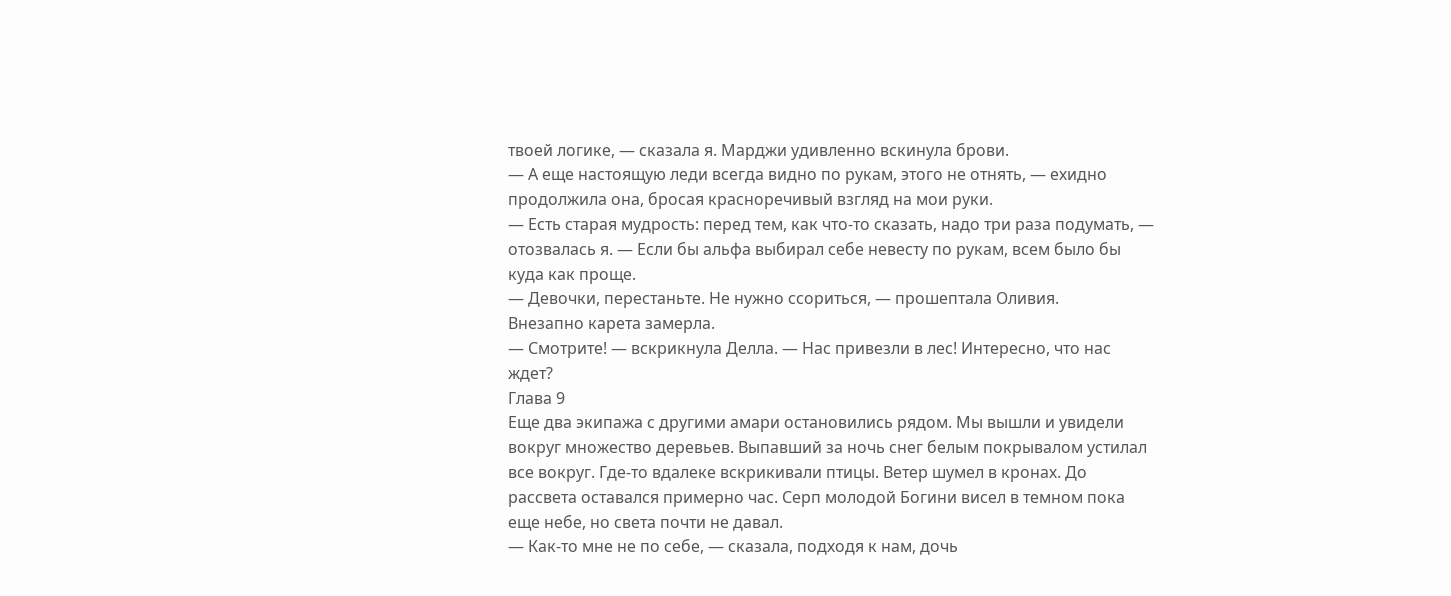твоей логике, — сказала я. Марджи удивленно вскинула брови.
— А еще настоящую леди всегда видно по рукам, этого не отнять, — ехидно продолжила она, бросая красноречивый взгляд на мои руки.
— Есть старая мудрость: перед тем, как что-то сказать, надо три раза подумать, — отозвалась я. — Если бы альфа выбирал себе невесту по рукам, всем было бы куда как проще.
— Девочки, перестаньте. Не нужно ссориться, — прошептала Оливия.
Внезапно карета замерла.
— Смотрите! — вскрикнула Делла. — Нас привезли в лес! Интересно, что нас ждет?
Глава 9
Еще два экипажа с другими амари остановились рядом. Мы вышли и увидели вокруг множество деревьев. Выпавший за ночь снег белым покрывалом устилал все вокруг. Где-то вдалеке вскрикивали птицы. Ветер шумел в кронах. До рассвета оставался примерно час. Серп молодой Богини висел в темном пока еще небе, но света почти не давал.
— Как-то мне не по себе, — сказала, подходя к нам, дочь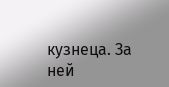кузнеца. За ней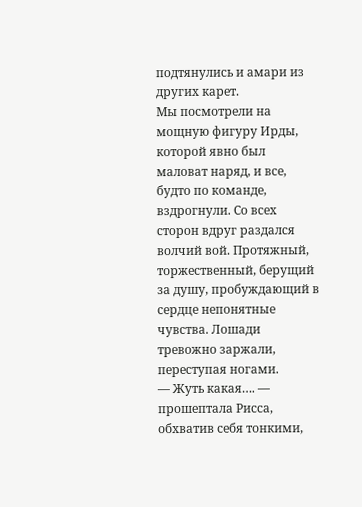подтянулись и амари из других карет.
Мы посмотрели на мощную фигуру Ирды, которой явно был маловат наряд, и все, будто по команде, вздрогнули. Со всех сторон вдруг раздался волчий вой. Протяжный, торжественный, берущий за душу, пробуждающий в сердце непонятные чувства. Лошади тревожно заржали, переступая ногами.
— Жуть какая…. — прошептала Рисса, обхватив себя тонкими,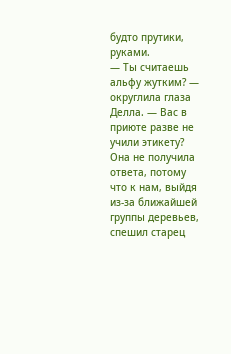будто прутики, руками.
— Ты считаешь альфу жутким? — округлила глаза Делла. — Вас в приюте разве не учили этикету?
Она не получила ответа, потому что к нам, выйдя из-за ближайшей группы деревьев, спешил старец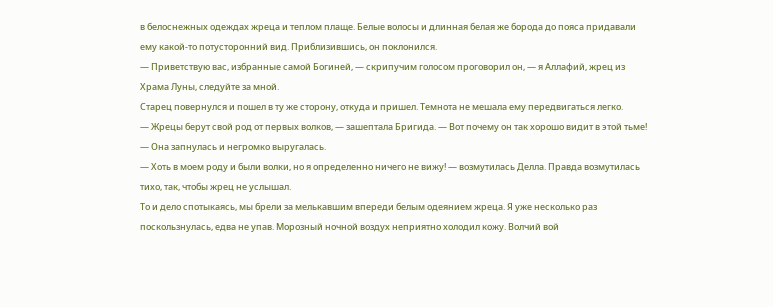в белоснежных одеждах жреца и теплом плаще. Белые волосы и длинная белая же борода до пояса придавали ему какой-то потусторонний вид. Приблизившись, он поклонился.
— Приветствую вас, избранные самой Богиней, — скрипучим голосом проговорил он, — я Аллафий, жрец из Храма Луны, следуйте за мной.
Старец повернулся и пошел в ту же сторону, откуда и пришел. Темнота не мешала ему передвигаться легко.
— Жрецы берут свой род от первых волков, — зашептала Бригида. — Вот почему он так хорошо видит в этой тьме! — Она запнулась и негромко выругалась.
— Хоть в моем роду и были волки, но я определенно ничего не вижу! — возмутилась Делла. Правда возмутилась тихо, так, чтобы жрец не услышал.
То и дело спотыкаясь, мы брели за мелькавшим впереди белым одеянием жреца. Я уже несколько раз поскользнулась, едва не упав. Морозный ночной воздух неприятно холодил кожу. Волчий вой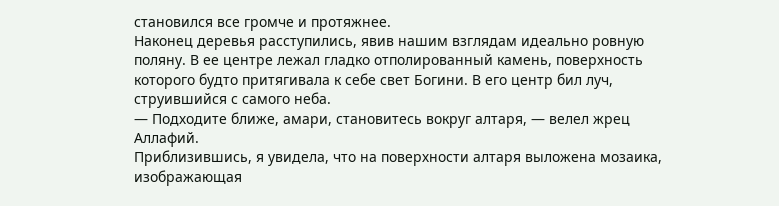становился все громче и протяжнее.
Наконец деревья расступились, явив нашим взглядам идеально ровную поляну. В ее центре лежал гладко отполированный камень, поверхность которого будто притягивала к себе свет Богини. В его центр бил луч, струившийся с самого неба.
— Подходите ближе, амари, становитесь вокруг алтаря, — велел жрец Аллафий.
Приблизившись, я увидела, что на поверхности алтаря выложена мозаика, изображающая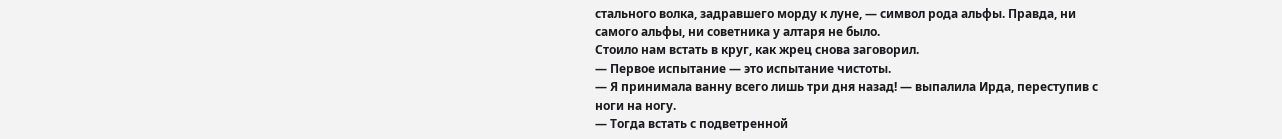стального волка, задравшего морду к луне, — символ рода альфы. Правда, ни самого альфы, ни советника у алтаря не было.
Стоило нам встать в круг, как жрец снова заговорил.
— Первое испытание — это испытание чистоты.
— Я принимала ванну всего лишь три дня назад! — выпалила Ирда, переступив с ноги на ногу.
— Тогда встать с подветренной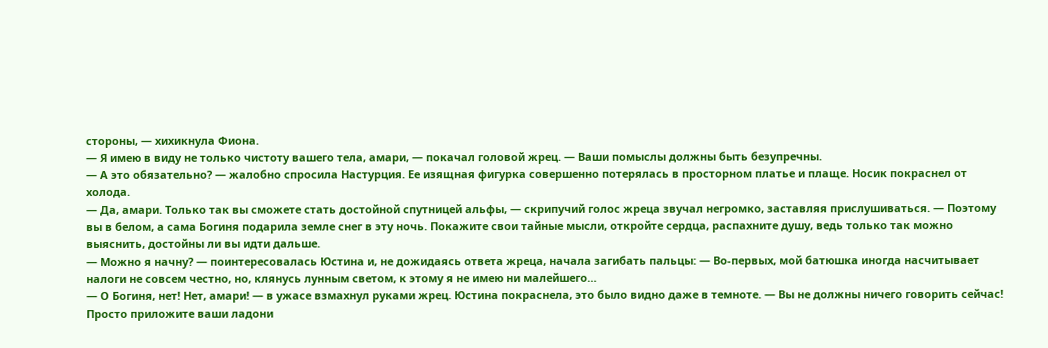стороны, — хихикнула Фиона.
— Я имею в виду не только чистоту вашего тела, амари, — покачал головой жрец. — Ваши помыслы должны быть безупречны.
— А это обязательно? — жалобно спросила Настурция. Ее изящная фигурка совершенно потерялась в просторном платье и плаще. Носик покраснел от холода.
— Да, амари. Только так вы сможете стать достойной спутницей альфы, — скрипучий голос жреца звучал негромко, заставляя прислушиваться. — Поэтому вы в белом, а сама Богиня подарила земле снег в эту ночь. Покажите свои тайные мысли, откройте сердца, распахните душу, ведь только так можно выяснить, достойны ли вы идти дальше.
— Можно я начну? — поинтересовалась Юстина и, не дожидаясь ответа жреца, начала загибать пальцы: — Во-первых, мой батюшка иногда насчитывает налоги не совсем честно, но, клянусь лунным светом, к этому я не имею ни малейшего…
— О Богиня, нет! Нет, амари! — в ужасе взмахнул руками жрец. Юстина покраснела, это было видно даже в темноте. — Вы не должны ничего говорить сейчас! Просто приложите ваши ладони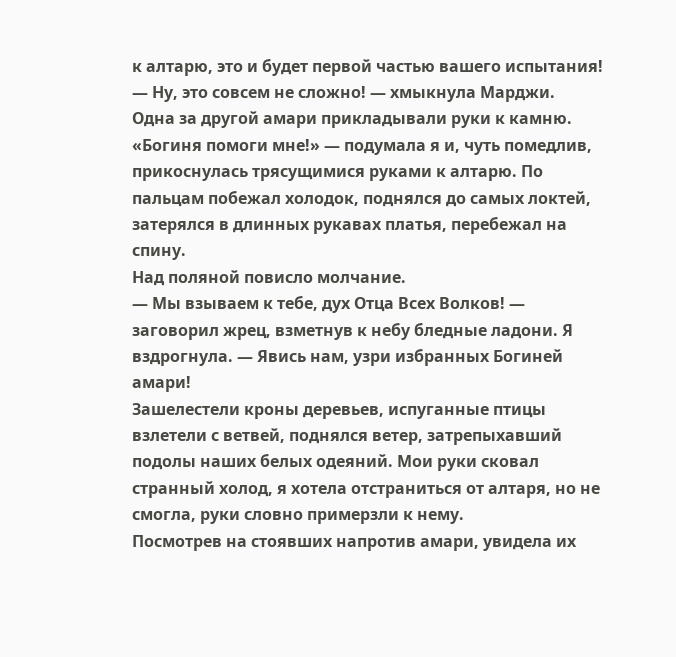к алтарю, это и будет первой частью вашего испытания!
— Ну, это совсем не сложно! — хмыкнула Марджи.
Одна за другой амари прикладывали руки к камню.
«Богиня помоги мне!» — подумала я и, чуть помедлив, прикоснулась трясущимися руками к алтарю. По пальцам побежал холодок, поднялся до самых локтей, затерялся в длинных рукавах платья, перебежал на спину.
Над поляной повисло молчание.
— Мы взываем к тебе, дух Отца Всех Волков! — заговорил жрец, взметнув к небу бледные ладони. Я вздрогнула. — Явись нам, узри избранных Богиней амари!
Зашелестели кроны деревьев, испуганные птицы взлетели с ветвей, поднялся ветер, затрепыхавший подолы наших белых одеяний. Мои руки сковал странный холод, я хотела отстраниться от алтаря, но не смогла, руки словно примерзли к нему.
Посмотрев на стоявших напротив амари, увидела их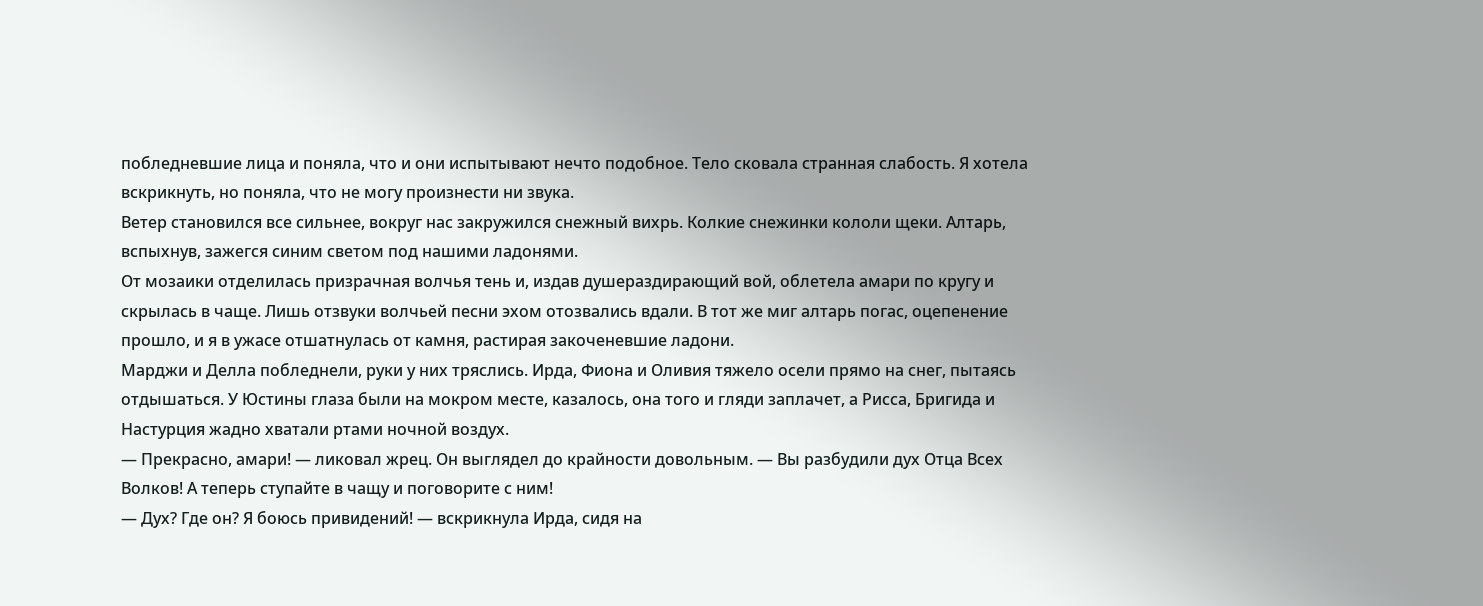побледневшие лица и поняла, что и они испытывают нечто подобное. Тело сковала странная слабость. Я хотела вскрикнуть, но поняла, что не могу произнести ни звука.
Ветер становился все сильнее, вокруг нас закружился снежный вихрь. Колкие снежинки кололи щеки. Алтарь, вспыхнув, зажегся синим светом под нашими ладонями.
От мозаики отделилась призрачная волчья тень и, издав душераздирающий вой, облетела амари по кругу и скрылась в чаще. Лишь отзвуки волчьей песни эхом отозвались вдали. В тот же миг алтарь погас, оцепенение прошло, и я в ужасе отшатнулась от камня, растирая закоченевшие ладони.
Марджи и Делла побледнели, руки у них тряслись. Ирда, Фиона и Оливия тяжело осели прямо на снег, пытаясь отдышаться. У Юстины глаза были на мокром месте, казалось, она того и гляди заплачет, а Рисса, Бригида и Настурция жадно хватали ртами ночной воздух.
— Прекрасно, амари! — ликовал жрец. Он выглядел до крайности довольным. — Вы разбудили дух Отца Всех Волков! А теперь ступайте в чащу и поговорите с ним!
— Дух? Где он? Я боюсь привидений! — вскрикнула Ирда, сидя на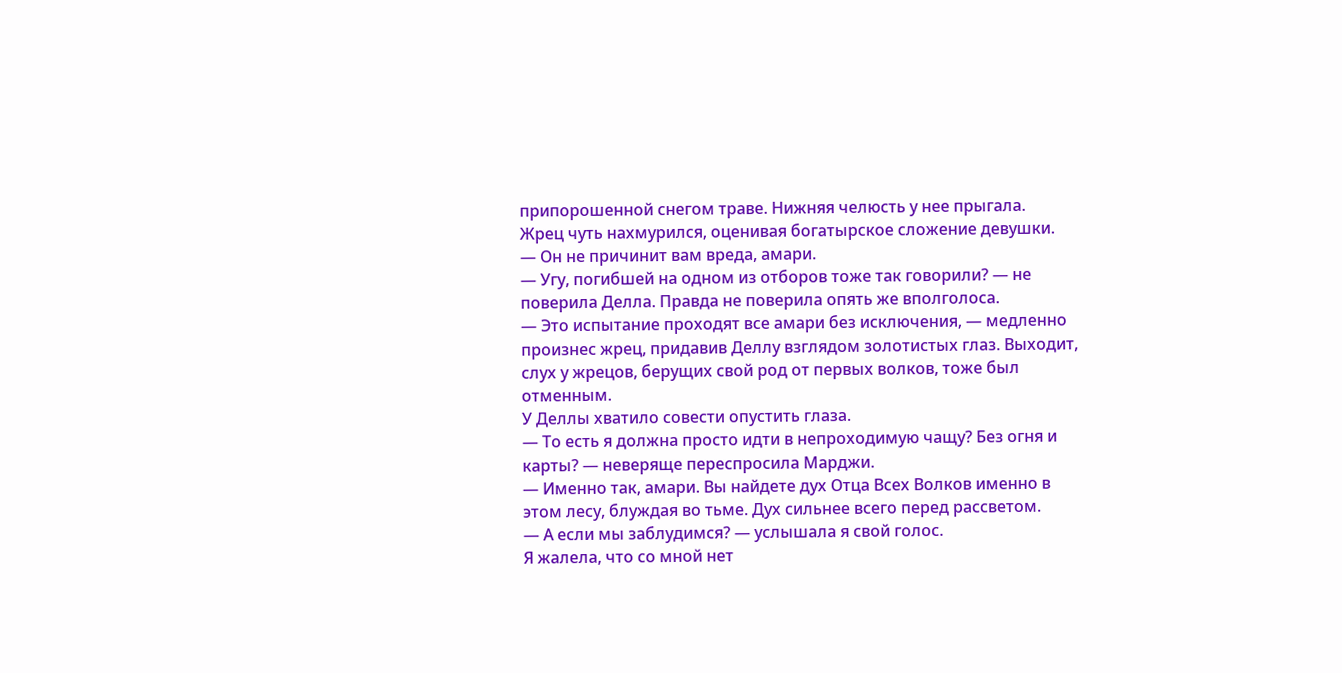припорошенной снегом траве. Нижняя челюсть у нее прыгала.
Жрец чуть нахмурился, оценивая богатырское сложение девушки.
— Он не причинит вам вреда, амари.
— Угу, погибшей на одном из отборов тоже так говорили? — не поверила Делла. Правда не поверила опять же вполголоса.
— Это испытание проходят все амари без исключения, — медленно произнес жрец, придавив Деллу взглядом золотистых глаз. Выходит, слух у жрецов, берущих свой род от первых волков, тоже был отменным.
У Деллы хватило совести опустить глаза.
— То есть я должна просто идти в непроходимую чащу? Без огня и карты? — неверяще переспросила Марджи.
— Именно так, амари. Вы найдете дух Отца Всех Волков именно в этом лесу, блуждая во тьме. Дух сильнее всего перед рассветом.
— А если мы заблудимся? — услышала я свой голос.
Я жалела, что со мной нет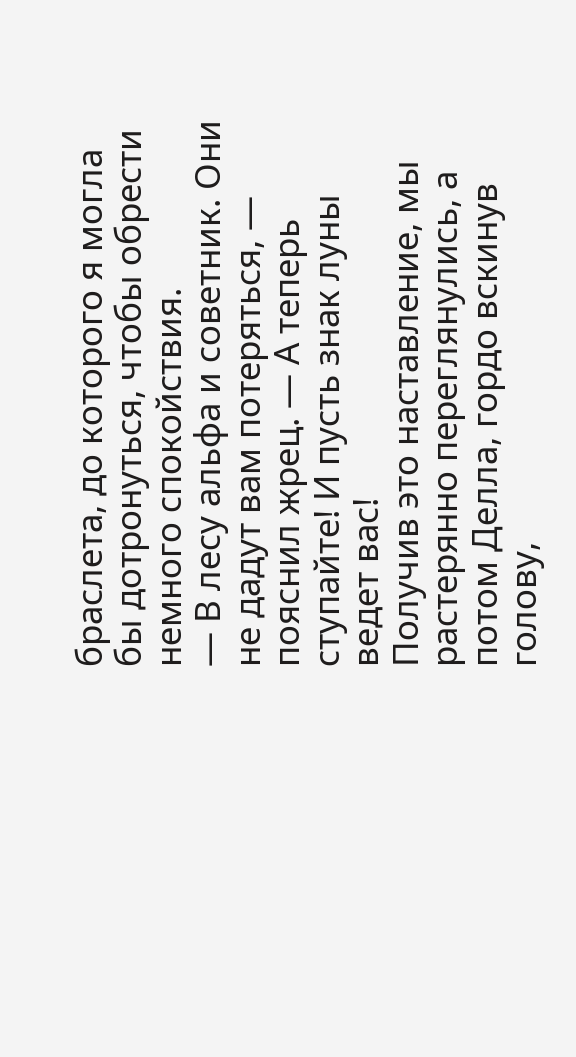браслета, до которого я могла бы дотронуться, чтобы обрести немного спокойствия.
— В лесу альфа и советник. Они не дадут вам потеряться, — пояснил жрец. — А теперь ступайте! И пусть знак луны ведет вас!
Получив это наставление, мы растерянно переглянулись, а потом Делла, гордо вскинув голову,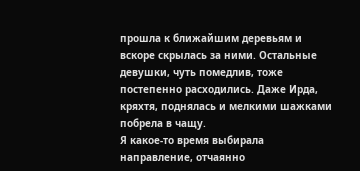прошла к ближайшим деревьям и вскоре скрылась за ними. Остальные девушки, чуть помедлив, тоже постепенно расходились. Даже Ирда, кряхтя, поднялась и мелкими шажками побрела в чащу.
Я какое-то время выбирала направление, отчаянно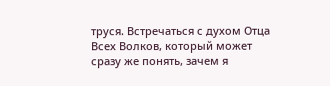труся. Встречаться с духом Отца Всех Волков, который может сразу же понять, зачем я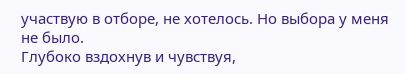участвую в отборе, не хотелось. Но выбора у меня не было.
Глубоко вздохнув и чувствуя,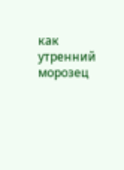как утренний морозец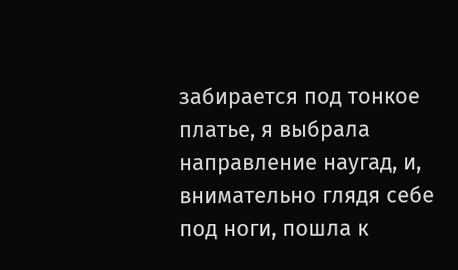забирается под тонкое платье, я выбрала направление наугад, и, внимательно глядя себе под ноги, пошла к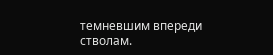темневшим впереди стволам.